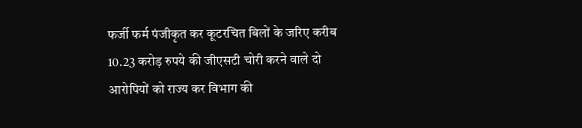फर्जी फर्म पंजीकृत कर कूटरचित बिलों के जरिए करीब 10.23 करोड़ रुपये की जीएसटी चोरी करने वाले दो आरोपियों को राज्य कर विभाग की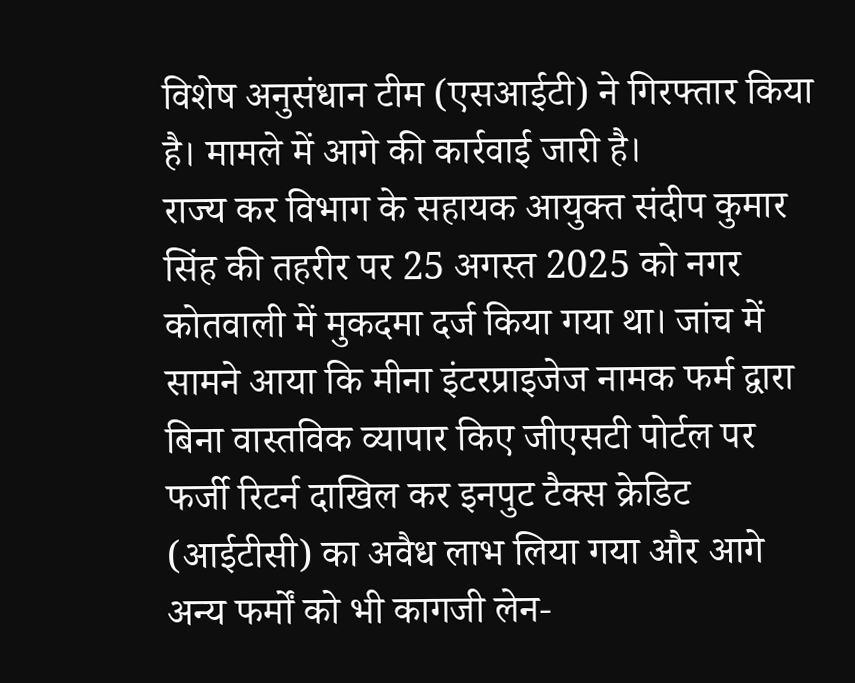विशेष अनुसंधान टीम (एसआईटी) ने गिरफ्तार किया है। मामले में आगे की कार्रवाई जारी है।
राज्य कर विभाग के सहायक आयुक्त संदीप कुमार सिंह की तहरीर पर 25 अगस्त 2025 को नगर कोतवाली में मुकदमा दर्ज किया गया था। जांच में सामने आया कि मीना इंटरप्राइजेज नामक फर्म द्वारा बिना वास्तविक व्यापार किए जीएसटी पोर्टल पर फर्जी रिटर्न दाखिल कर इनपुट टैक्स क्रेडिट (आईटीसी) का अवैध लाभ लिया गया और आगे अन्य फर्मों को भी कागजी लेन-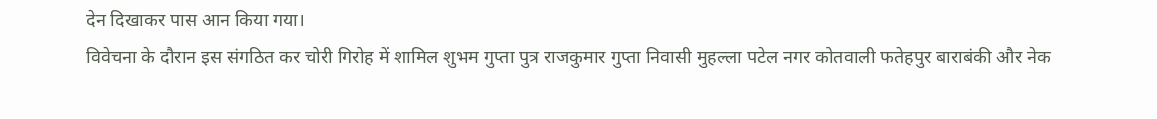देन दिखाकर पास आन किया गया।
विवेचना के दौरान इस संगठित कर चोरी गिरोह में शामिल शुभम गुप्ता पुत्र राजकुमार गुप्ता निवासी मुहल्ला पटेल नगर कोतवाली फतेहपुर बाराबंकी और नेक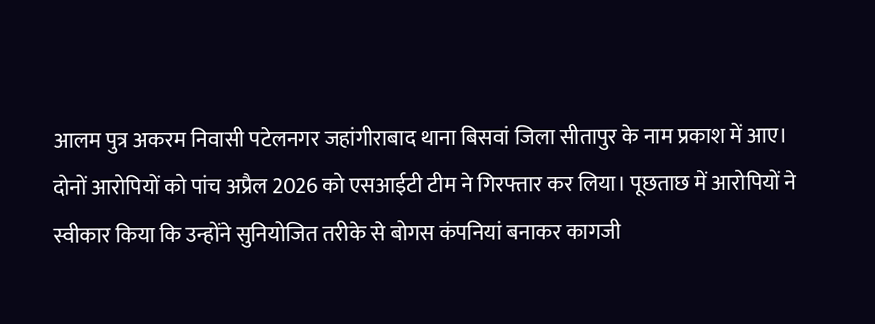आलम पुत्र अकरम निवासी पटेलनगर जहांगीराबाद थाना बिसवां जिला सीतापुर के नाम प्रकाश में आए।
दोनों आरोपियों को पांच अप्रैल 2026 को एसआईटी टीम ने गिरफ्तार कर लिया। पूछताछ में आरोपियों ने स्वीकार किया कि उन्होंने सुनियोजित तरीके से बोगस कंपनियां बनाकर कागजी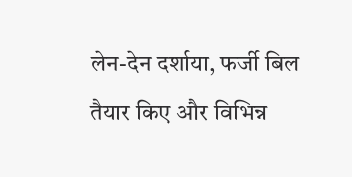लेन-देन दर्शाया, फर्जी बिल तैयार किए और विभिन्न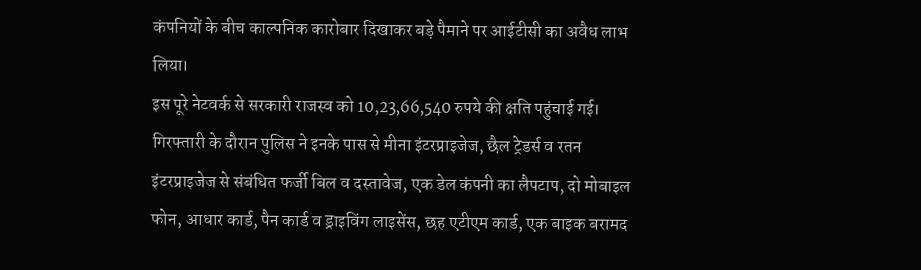कंपनियों के बीच काल्पनिक कारोबार दिखाकर बड़े पैमाने पर आईटीसी का अवैध लाभ लिया।
इस पूरे नेटवर्क से सरकारी राजस्व को 10,23,66,540 रुपये की क्षति पहुंचाई गई। गिरफ्तारी के दौरान पुलिस ने इनके पास से मीना इंटरप्राइजेज, छैल ट्रेडर्स व रतन इंटरप्राइजेज से संबंधित फर्जी बिल व दस्तावेज, एक डेल कंपनी का लैपटाप, दो मोबाइल फोन, आधार कार्ड, पैन कार्ड व ड्राइविंग लाइसेंस, छह एटीएम कार्ड, एक बाइक बरामद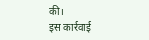की।
इस कार्रवाई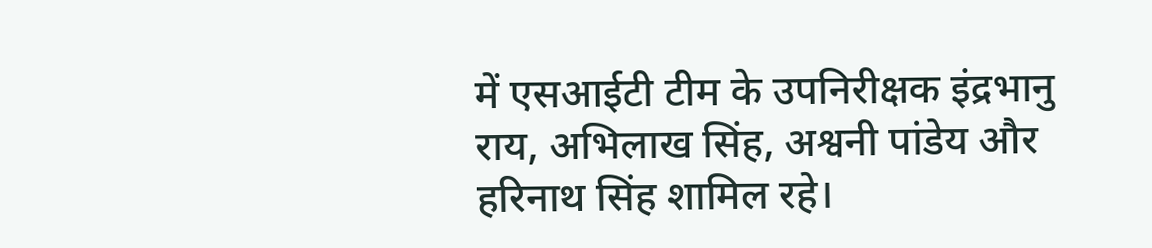में एसआईटी टीम के उपनिरीक्षक इंद्रभानु राय, अभिलाख सिंह, अश्वनी पांडेय और हरिनाथ सिंह शामिल रहे।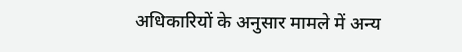अधिकारियों के अनुसार मामले में अन्य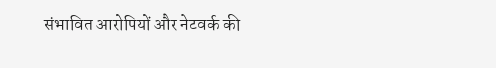संभावित आरोपियों और नेटवर्क की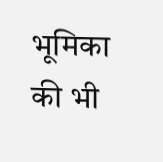भूमिका की भी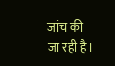जांच की जा रही है।